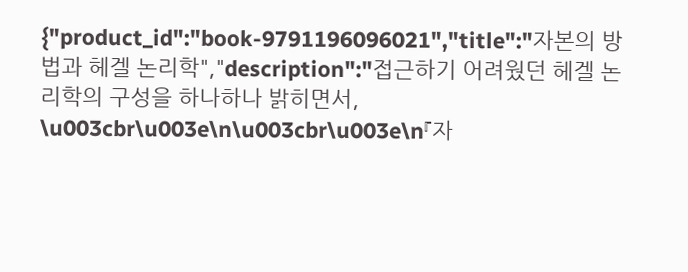{"product_id":"book-9791196096021","title":"자본의 방법과 헤겔 논리학","description":"접근하기 어려웠던 헤겔 논리학의 구성을 하나하나 밝히면서, \u003cbr\u003e\n\u003cbr\u003e\n『자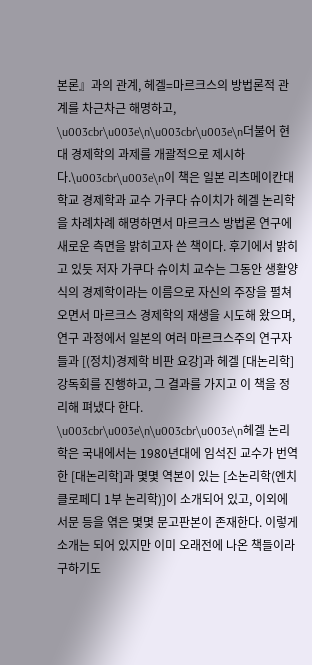본론』과의 관계, 헤겔=마르크스의 방법론적 관계를 차근차근 해명하고, \u003cbr\u003e\n\u003cbr\u003e\n더불어 현대 경제학의 과제를 개괄적으로 제시하다.\u003cbr\u003e\n이 책은 일본 리츠메이칸대학교 경제학과 교수 가쿠다 슈이치가 헤겔 논리학을 차례차례 해명하면서 마르크스 방법론 연구에 새로운 측면을 밝히고자 쓴 책이다. 후기에서 밝히고 있듯 저자 가쿠다 슈이치 교수는 그동안 생활양식의 경제학이라는 이름으로 자신의 주장을 펼쳐 오면서 마르크스 경제학의 재생을 시도해 왔으며, 연구 과정에서 일본의 여러 마르크스주의 연구자들과 [(정치)경제학 비판 요강]과 헤겔 [대논리학] 강독회를 진행하고, 그 결과를 가지고 이 책을 정리해 펴냈다 한다. \u003cbr\u003e\n\u003cbr\u003e\n헤겔 논리학은 국내에서는 1980년대에 임석진 교수가 번역한 [대논리학]과 몇몇 역본이 있는 [소논리학(엔치클로페디 1부 논리학)]이 소개되어 있고, 이외에 서문 등을 엮은 몇몇 문고판본이 존재한다. 이렇게 소개는 되어 있지만 이미 오래전에 나온 책들이라 구하기도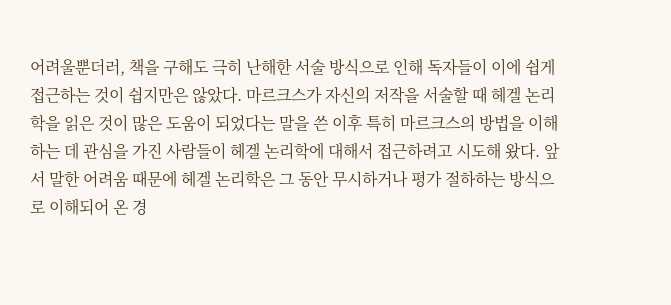어려울뿐더러, 책을 구해도 극히 난해한 서술 방식으로 인해 독자들이 이에 쉽게 접근하는 것이 쉽지만은 않았다. 마르크스가 자신의 저작을 서술할 때 헤겔 논리학을 읽은 것이 많은 도움이 되었다는 말을 쓴 이후 특히 마르크스의 방법을 이해하는 데 관심을 가진 사람들이 헤겔 논리학에 대해서 접근하려고 시도해 왔다. 앞서 말한 어려움 때문에 헤겔 논리학은 그 동안 무시하거나 평가 절하하는 방식으로 이해되어 온 경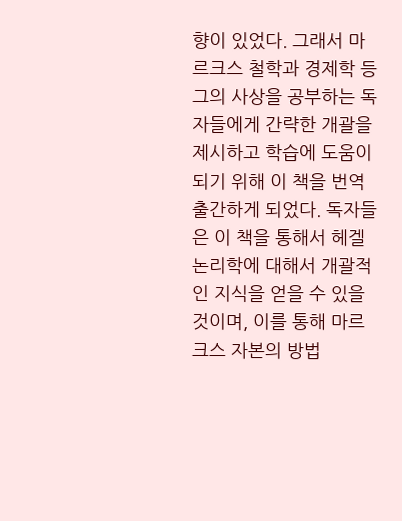향이 있었다. 그래서 마르크스 철학과 경제학 등 그의 사상을 공부하는 독자들에게 간략한 개괄을 제시하고 학습에 도움이 되기 위해 이 책을 번역 출간하게 되었다. 독자들은 이 책을 통해서 헤겔 논리학에 대해서 개괄적인 지식을 얻을 수 있을 것이며, 이를 통해 마르크스 자본의 방법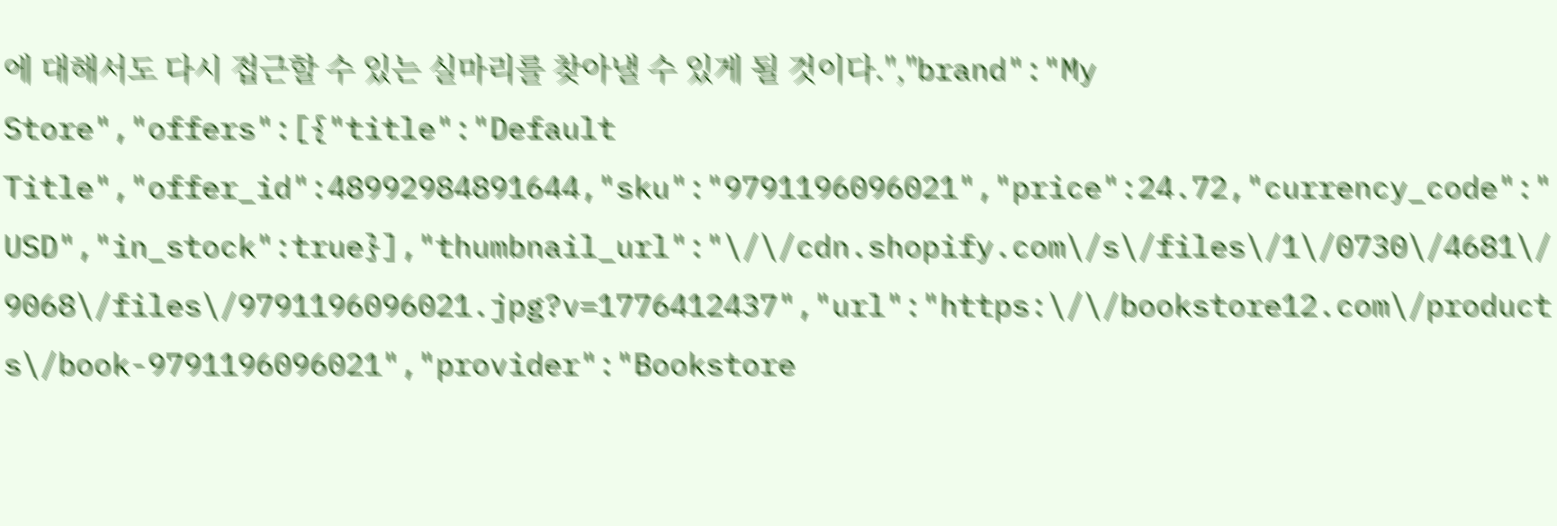에 대해서도 다시 접근할 수 있는 실마리를 찾아낼 수 있게 될 것이다.","brand":"My Store","offers":[{"title":"Default Title","offer_id":48992984891644,"sku":"9791196096021","price":24.72,"currency_code":"USD","in_stock":true}],"thumbnail_url":"\/\/cdn.shopify.com\/s\/files\/1\/0730\/4681\/9068\/files\/9791196096021.jpg?v=1776412437","url":"https:\/\/bookstore12.com\/products\/book-9791196096021","provider":"Bookstore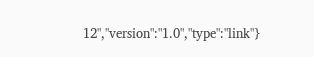12","version":"1.0","type":"link"}